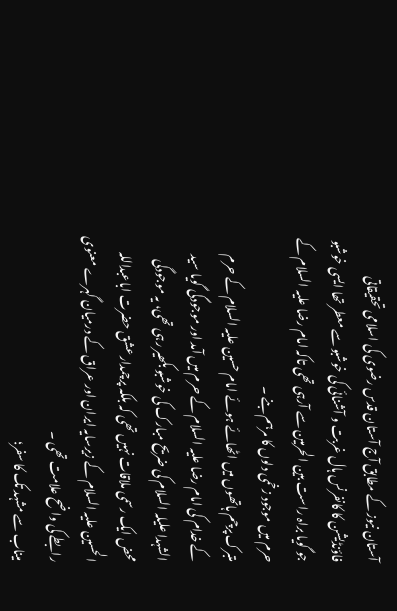آستان نیوز کے مطابق آج آستان قدس رضوی کی اسلامی تحقیقاتی فاؤنڈیشن کا کانفرنس ہال غربت و آشنائی کی خوشبو سے معطر تھا ایسی خوشبو جو گویا براہ راست بین الحرمین سے آرہی تھی تاکہ امام رضا علیہ السلام کے حرم میں موجود زخمی دلوں کا مرہم بنے ۔
متبرک پرچم ہاتھوں میں اٹھائے ہوئے امام حسین علیہ السلام کے حرم کے خدام کی امام رضا علیہ السلام کے حرم میں آمد اور موجودگی گویا سید الشہدا علیلہ السلام کی ضریح مبارک کی خوشبو بکھیر رہی تھی، یہ موجودگی محض ایک رسمی ملاقات نہیں تھی کہ بلکہ پرچمدار عشق حضرت اباعبداللہ الحسین علیہ السلام کے زیرسایہ ایران اور عراق کے درمیان گہرے معنوی رابطے کی واضح علامت تھی ۔
میناب سے مشہد تک کا سفر؛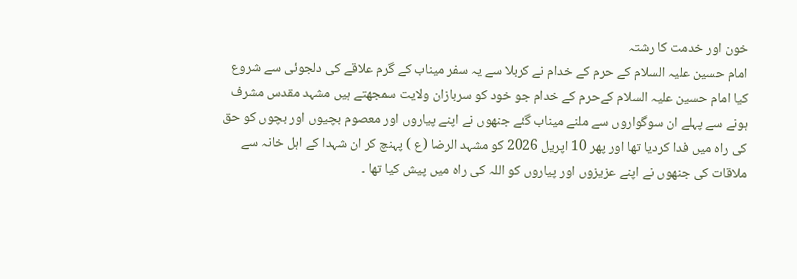خون اور خدمت کا رشتہ
امام حسین علیہ السلام کے حرم کے خدام نے کربلا سے یہ سفر میناب کے گرم علاقے کی دلجوئی سے شروع کیا امام حسین علیہ السلام کےحرم کے خدام جو خود کو سربازان ولایت سمجھتے ہيں مشہد مقدس مشرف ہونے سے پہلے ان سوگواروں سے ملنے میناب گئے جنھوں نے اپنے پیاروں اور معصوم بچیوں اور بچوں کو حق کی راہ میں فدا کردیا تھا اور پھر 10 اپریل 2026 کو مشہد الرضا (ع ) پہنچ کر ان شہدا کے اہل خانہ سے ملاقات کی جنھوں نے اپنے عزیزوں اور پیاروں کو اللہ کی راہ میں پیش کیا تھا ۔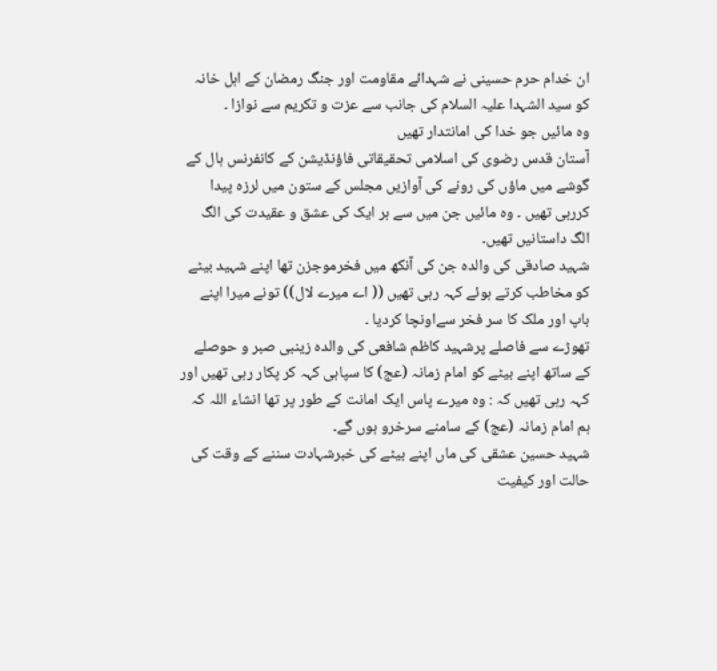ان خدام حرم حسینی نے شہدائے مقاومت اور جنگ رمضان کے اہل خانہ کو سید الشہدا علیہ السلام کی جانب سے عزت و تکریم سے نوازا ۔
وہ مائيں جو خدا کی امانتدار تھیں
آستان قدس رضوی کی اسلامی تحقیقاتی فاؤنڈیشن کے کانفرنس ہال کے گوشے میں ماؤں کی رونے کی آوازیں مجلس کے ستون میں لرزہ پیدا کررہی تھیں ۔ وہ مائيں جن میں سے ہر ایک کی عشق و عقیدت کی الگ الگ داستانیں تھیں۔
شہید صادقی کی والدہ جن کی آنکھ میں فخرموجزن تھا اپنے شہید بیٹے کو مخاطب کرتے ہوئے کہہ رہی تھیں (( اے میرے لال)) تونے میرا اپنے باپ اور ملک کا سر فخر سےاونچا کردیا ۔
تھوڑے سے فاصلے پرشہید کاظم شافعی کی والدہ زینبی صبر و حوصلے کے ساتھ اپنے بیٹے کو امام زمانہ (عج) کا سپاہی کہہ کر پکار رہی تھیں اور کہہ رہی تھیں کہ : وہ میرے پاس ایک امانت کے طور پر تھا انشاء اللہ کہ ہم امام زمانہ (عج) کے سامنے سرخرو ہوں گے۔
شہید حسین عشقی کی ماں اپنے بیٹے کی خبرشہادت سننے کے وقت کی حالت اور کیفیت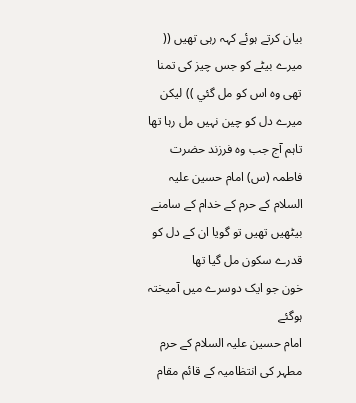بیان کرتے ہوئے کہہ رہی تھیں (( میرے بیٹے کو جس چیز کی تمنا تھی وہ اس کو مل گئي )) لیکن میرے دل کو چین نہیں مل رہا تھا تاہم آج جب وہ فرزند حضرت فاطمہ (س) امام حسین علیہ السلام کے حرم کے خدام کے سامنے بیٹھیں تھیں تو گویا ان کے دل کو قدرے سکون مل گیا تھا
خون جو ایک دوسرے میں آمیختہ ہوگئے
امام حسین علیہ السلام کے حرم مطہر کی انتظامیہ کے قائم مقام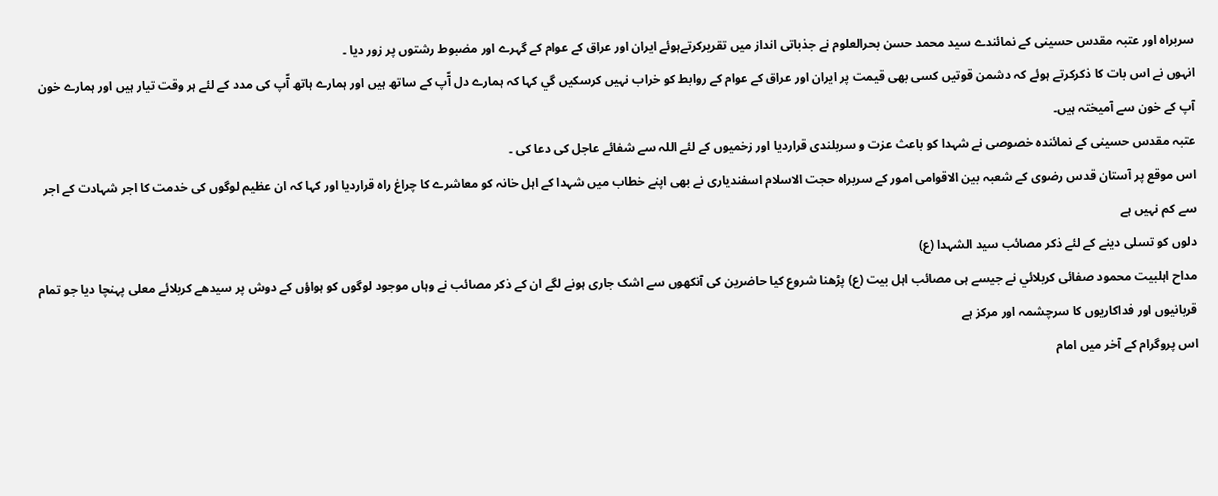سربراہ اور عتبہ مقدس حسینی کے نمائندے سید محمد حسن بحرالعلوم نے جذباتی انداز میں تقریرکرتےہوئے ایران اور عراق کے عوام کے گہرے اور مضبوط رشتوں پر زور دیا ۔
انہوں نے اس بات کا ذکرکرتے ہوئے کہ دشمن قوتیں کسی بھی قیمت پر ایران اور عراق کے عوام کے روابط کو خراب نہيں کرسکیں گي کہا کہ ہمارے دل آّپ کے ساتھ ہیں اور ہمارے ہاتھ آّپ کی مدد کے لئے ہر وقت تیار ہیں اور ہمارے خون آپ کے خون سے آمیختہ ہیں۔
عتبہ مقدس حسینی کے نمائندہ خصوصی نے شہدا کو باعث عزت و سربلندی قراردیا اور زخمیوں کے لئے اللہ سے شفائے عاجل کی دعا کی ۔
اس موقع پر آستان قدس رضوی کے شعبہ بین الاقوامی امور کے سربراہ حجت الاسلام اسفندیاری نے بھی اپنے خطاب میں شہدا کے اہل خانہ کو معاشرے کا چراغ راہ قراردیا اور کہا کہ ان عظیم لوگوں کی خدمت کا اجر شہادت کے اجر سے کم نہيں ہے
دلوں کو تسلی دینے کے لئے ذکر مصائب سید الشہدا (ع)
مداح اہلبیت محمود صفائی کربلائي نے جیسے ہی مصائب اہل بیت (ع) پڑھنا شروع کیا حاضرین کی آنکھوں سے اشک جاری ہونے لگے ان کے ذکر مصائب نے وہاں موجود لوگوں کو ہواؤں کے دوش پر سیدھے کربلائے معلی پہنچا دیا جو تمام قربانیوں اور فداکاریوں کا سرچشمہ اور مرکز ہے
اس پروگرام کے آخر میں امام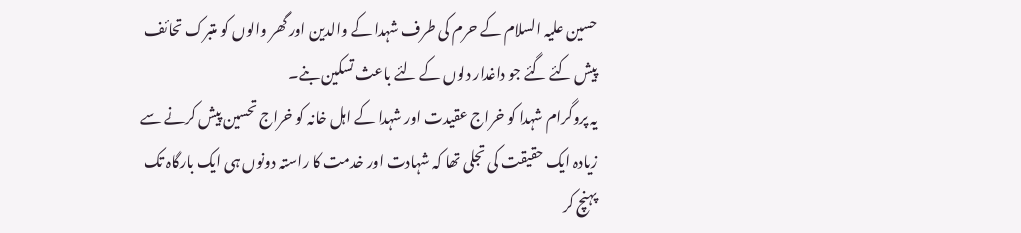حسین علیہ السلام کے حرم کی طرف شہدا کے والدین اور گھر والوں کو متبرک تحائف پیش کئے گئے جو داغدار دلوں کے لئے باعث تسکین بنے۔
یہ پروگرام شہدا کو خراج عقیدت اور شہدا کے اہل خانہ کو خراج تحسین پیش کرنے سے زیادہ ایک حقیقت کی تجلی تھا کہ شہادت اور خدمت کا راستہ دونوں ہی ایک بارگاہ تک پہنچ کر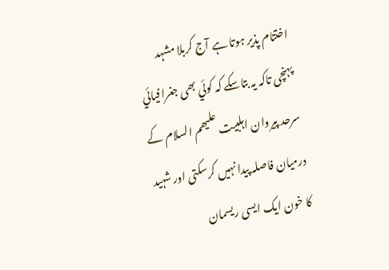اختتام پذیر ہوتا ہے آج کربلا مشہد پہنچی تاکہ یہ بتاسکے کہ کوئي بھی جغرافیائي سرحد پیروان اہلبیت علیھم السلام کے درمیان فاصلہ پیدا نہيں کرسکتی اور شہید کا خون ایک ایسی ریسمان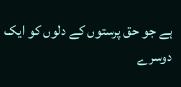ہے جو حق پرستوں کے دلوں کو ایک دوسرے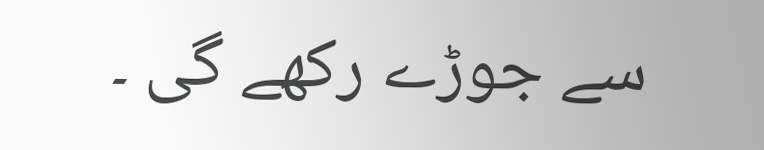سے جوڑے رکھے گی ۔